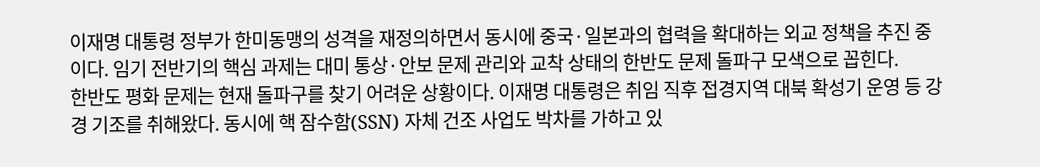이재명 대통령 정부가 한미동맹의 성격을 재정의하면서 동시에 중국·일본과의 협력을 확대하는 외교 정책을 추진 중이다. 임기 전반기의 핵심 과제는 대미 통상·안보 문제 관리와 교착 상태의 한반도 문제 돌파구 모색으로 꼽힌다.
한반도 평화 문제는 현재 돌파구를 찾기 어려운 상황이다. 이재명 대통령은 취임 직후 접경지역 대북 확성기 운영 등 강경 기조를 취해왔다. 동시에 핵 잠수함(SSN) 자체 건조 사업도 박차를 가하고 있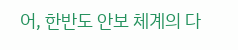어, 한반도 안보 체계의 다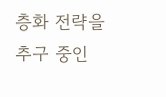층화 전략을 추구 중인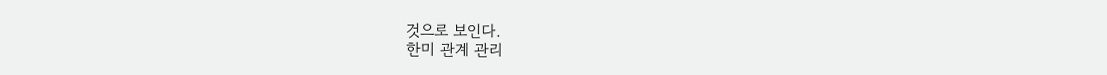것으로 보인다.
한미 관계 관리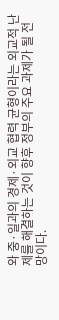와 중·일과의 경제·외교 협력 균형이라는 외교적 난제를 해결하는 것이 향후 정부의 주요 과제가 될 전망이다.